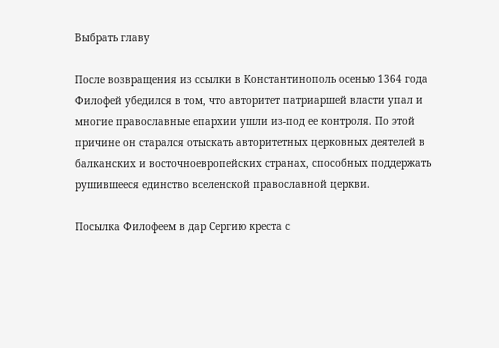Выбрать главу

После возвращения из ссылки в Константинополь осенью 1364 года Филофей убедился в том, что авторитет патриаршей власти упал и многие православные епархии ушли из-под ее контроля. По этой причине он старался отыскать авторитетных церковных деятелей в балканских и восточноевропейских странах, способных поддержать рушившееся единство вселенской православной церкви.

Посылка Филофеем в дар Сергию креста с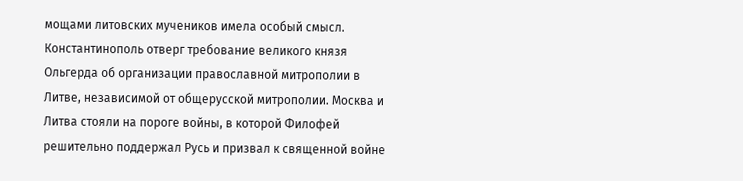мощами литовских мучеников имела особый смысл. Константинополь отверг требование великого князя Ольгерда об организации православной митрополии в Литве, независимой от общерусской митрополии. Москва и Литва стояли на пороге войны, в которой Филофей решительно поддержал Русь и призвал к священной войне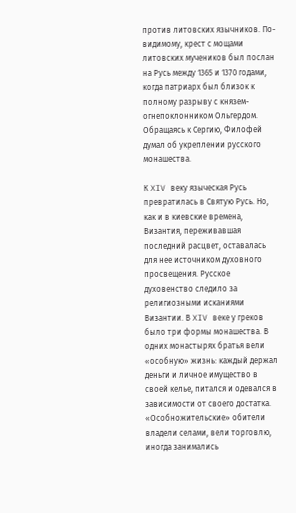против литовских язычников. По-видимому, крест с мощами литовских мучеников был послан на Русь между 1365 и 1370 годами, когда патриарх был близок к полному разрыву с князем-огнепоклонником Ольгердом. Обращаясь к Сергию, Филофей думал об укреплении русского монашества.

К XIV веку языческая Русь превратилась в Святую Русь. Но, как и в киевские времена, Византия, переживавшая последний расцвет, оставалась для нее источником духовного просвещения. Русское духовенство следило за религиозными исканиями Византии. В XIV веке у греков было три формы монашества. В одних монастырях братья вели «особную» жизнь: каждый держал деньги и личное имущество в своей келье, питался и одевался в зависимости от своего достатка. «Особножительские» обители владели селами, вели торговлю, иногда занимались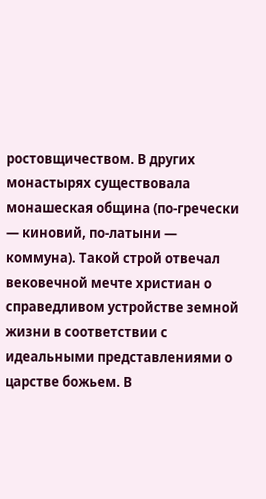ростовщичеством. В других монастырях существовала монашеская община (по-гречески — киновий, по-латыни — коммуна). Такой строй отвечал вековечной мечте христиан о справедливом устройстве земной жизни в соответствии с идеальными представлениями о царстве божьем. В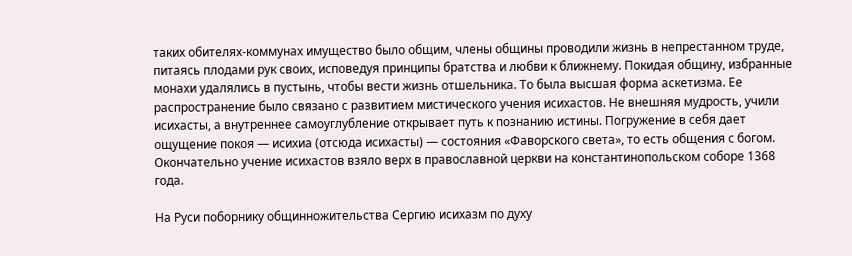таких обителях-коммунах имущество было общим, члены общины проводили жизнь в непрестанном труде, питаясь плодами рук своих, исповедуя принципы братства и любви к ближнему. Покидая общину, избранные монахи удалялись в пустынь, чтобы вести жизнь отшельника. То была высшая форма аскетизма. Ее распространение было связано с развитием мистического учения исихастов. Не внешняя мудрость, учили исихасты, а внутреннее самоуглубление открывает путь к познанию истины. Погружение в себя дает ощущение покоя — исихиа (отсюда исихасты) — состояния «Фаворского света», то есть общения с богом. Окончательно учение исихастов взяло верх в православной церкви на константинопольском соборе 1368 года.

На Руси поборнику общинножительства Сергию исихазм по духу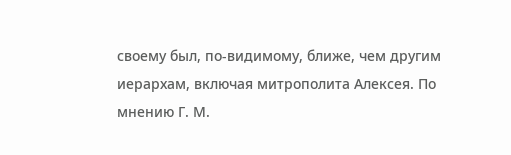своему был, по-видимому, ближе, чем другим иерархам, включая митрополита Алексея. По мнению Г. М.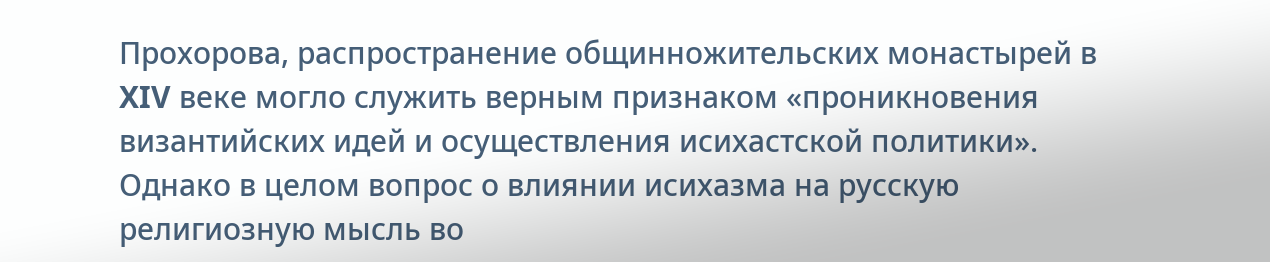Прохорова, распространение общинножительских монастырей в XIV веке могло служить верным признаком «проникновения византийских идей и осуществления исихастской политики». Однако в целом вопрос о влиянии исихазма на русскую религиозную мысль во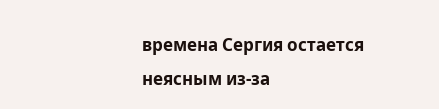времена Сергия остается неясным из-за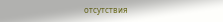отсутствия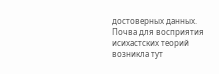достоверных данных. Почва для восприятия исихастских теорий возникла тут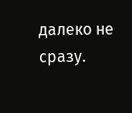далеко не сразу.